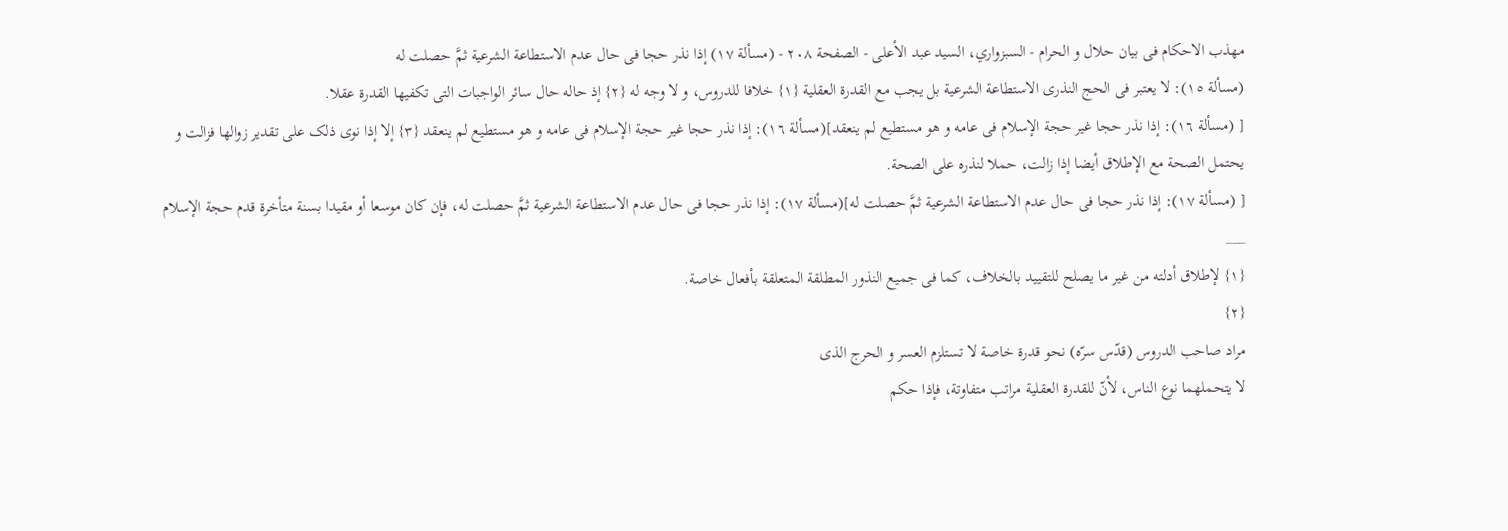مهذب الاحکام فی بیان حلال و الحرام - السبزواري، السيد عبد الأعلى - الصفحة ٢٠٨ - (مسألة ١٧) إذا نذر حجا فی حال عدم الاستطاعة الشرعیة ثمَّ حصلت له
(مسألة ١٥): لا یعتبر فی الحج النذری الاستطاعة الشرعیة بل یجب مع القدرة العقلیة {١} خلافا للدروس، و لا وجه له {٢} إذ حاله حال سائر الواجبات التی تکفیها القدرة عقلا.
[ (مسألة ١٦): إذا نذر حجا غیر حجة الإسلام فی عامه و هو مستطیع لم ینعقد](مسألة ١٦): إذا نذر حجا غیر حجة الإسلام فی عامه و هو مستطیع لم ینعقد {٣} إلا إذا نوی ذلک علی تقدیر زوالها فزالت و یحتمل الصحة مع الإطلاق أیضا إذا زالت، حملا لنذره علی الصحة.
[ (مسألة ١٧): إذا نذر حجا فی حال عدم الاستطاعة الشرعیة ثمَّ حصلت له](مسألة ١٧): إذا نذر حجا فی حال عدم الاستطاعة الشرعیة ثمَّ حصلت له، فإن کان موسعا أو مقیدا بسنة متأخرة قدم حجة الإسلام
___
{١} لإطلاق أدلته من غیر ما یصلح للتقیید بالخلاف، کما فی جمیع النذور المطلقة المتعلقة بأفعال خاصة.
{٢}
مراد صاحب الدروس (قدّس سرّه) نحو قدرة خاصة لا تستلزم العسر و الحرج الذی
لا یتحملهما نوع الناس، لأنّ للقدرة العقلیة مراتب متفاوتة، فإذا حکم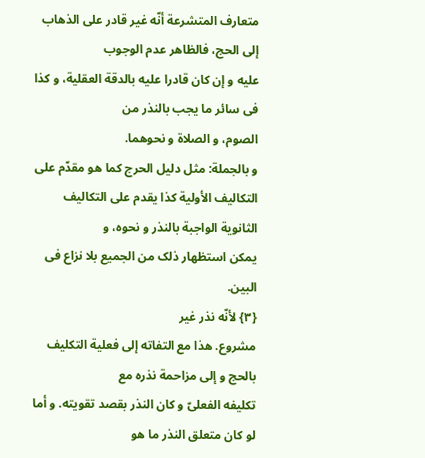متعارف المتشرعة أنّه غیر قادر علی الذهاب إلی الحج، فالظاهر عدم الوجوب
علیه و إن کان قادرا علیه بالدقة العقلیة، و کذا فی سائر ما یجب بالنذر من
الصوم، و الصلاة و نحوهما.
و بالجملة: مثل دلیل الحرج کما هو مقدّم علی
التکالیف الأولیة کذا یقدم علی التکالیف الثانویة الواجبة بالنذر و نحوه، و
یمکن استظهار ذلک من الجمیع بلا نزاع فی البین.
{٣} لأنّه نذر غیر
مشروع. هذا مع التفاته إلی فعلیة التکلیف بالحج و إلی مزاحمة نذره مع
تکلیفه الفعلیّ و کان النذر بقصد تقویته. و أما لو کان متعلق النذر ما هو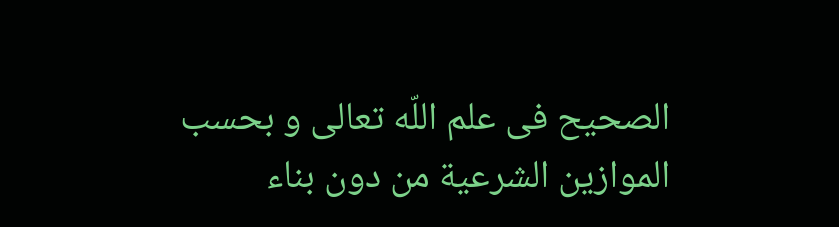الصحیح فی علم اللّه تعالی و بحسب الموازین الشرعیة من دون بناء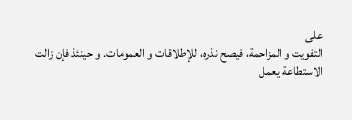علی
التفویت و المزاحمة، فیصح نذره، للإطلاقات و العمومات. و حینئذ فإن زالت
الاستطاعة یعمل